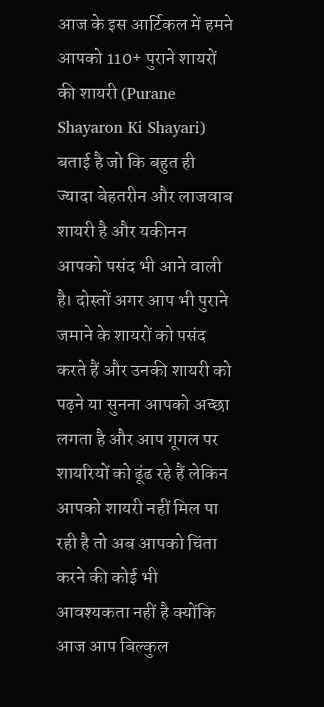आज के इस आर्टिकल में हमने आपको 110+ पुराने शायरों की शायरी (Purane Shayaron Ki Shayari) बताई है जो कि बहुत ही ज्यादा बेहतरीन और लाजवाब शायरी है और यकीनन आपको पसंद भी आने वाली है। दोस्तों अगर आप भी पुराने जमाने के शायरों को पसंद करते हैं और उनकी शायरी को पढ़ने या सुनना आपको अच्छा लगता है और आप गूगल पर शायरियों को ढूंढ रहे हैं लेकिन आपको शायरी नहीं मिल पा रही है तो अब आपको चिंता करने की कोई भी आवश्यकता नहीं है क्योंकि आज आप बिल्कुल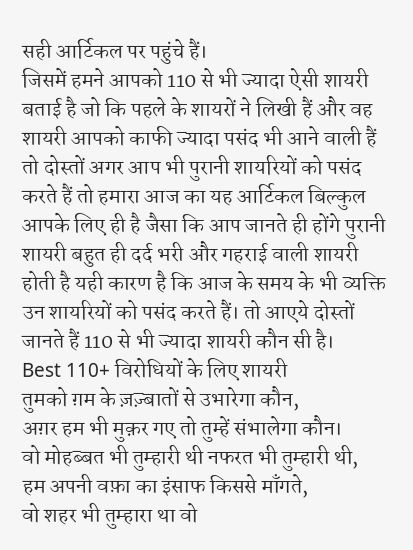सही आर्टिकल पर पहुंचे हैं।
जिसमें हमने आपको 110 से भी ज्यादा ऐसी शायरी बताई है जो कि पहले के शायरों ने लिखी हैं और वह शायरी आपको काफी ज्यादा पसंद भी आने वाली हैं तो दोस्तों अगर आप भी पुरानी शायरियों को पसंद करते हैं तो हमारा आज का यह आर्टिकल बिल्कुल आपके लिए ही है जैसा कि आप जानते ही होंगे पुरानी शायरी बहुत ही दर्द भरी और गहराई वाली शायरी होती है यही कारण है कि आज के समय के भी व्यक्ति उन शायरियों को पसंद करते हैं। तो आएये दोस्तों जानते हैं 110 से भी ज्यादा शायरी कौन सी है।
Best 110+ विरोधियों के लिए शायरी
तुमको ग़म के ज़ज़्बातों से उभारेगा कौन,
अग़र हम भी मुक़र गए तो तुम्हें संभालेगा कौन।
वो मोहब्बत भी तुम्हारी थी नफरत भी तुम्हारी थी,
हम अपनी वफ़ा का इंसाफ किससे माँगते,
वो शहर भी तुम्हारा था वो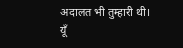अदालत भी तुम्हारी थी।
यूँ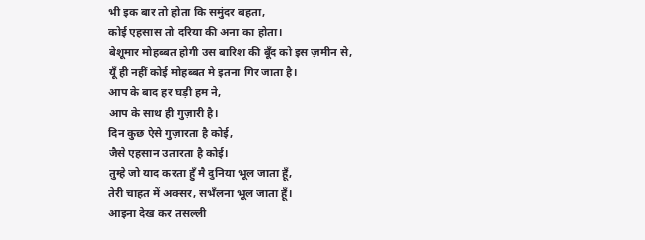भी इक बार तो होता कि समुंदर बहता,
कोई एहसास तो दरिया की अना का होता।
बेशूमार मोहब्बत होगी उस बारिश की बूँद को इस ज़मीन से,
यूँ ही नहीं कोई मोहब्बत मे इतना गिर जाता है।
आप के बाद हर घड़ी हम ने,
आप के साथ ही गुज़ारी है।
दिन कुछ ऐसे गुज़ारता है कोई,
जैसे एहसान उतारता है कोई।
तुम्हे जो याद करता हुँ मै दुनिया भूल जाता हूँ,
तेरी चाहत में अक्सर, सभँलना भूल जाता हूँ।
आइना देख कर तसल्ली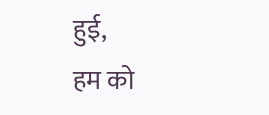हुई,
हम को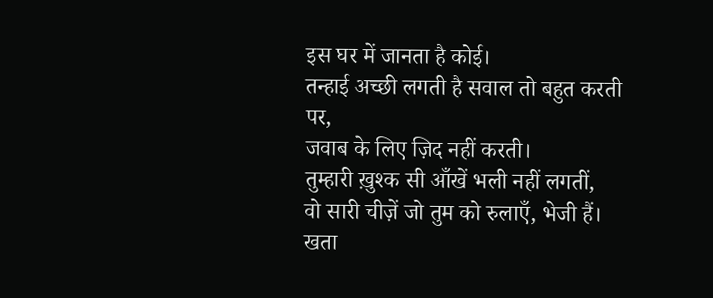इस घर में जानता है कोई।
तन्हाई अच्छी लगती है सवाल तो बहुत करती पर,
जवाब के लिए ज़िद नहीं करती।
तुम्हारी ख़ुश्क सी आँखें भली नहीं लगतीं,
वो सारी चीज़ें जो तुम को रुलाएँ, भेजी हैं।
खता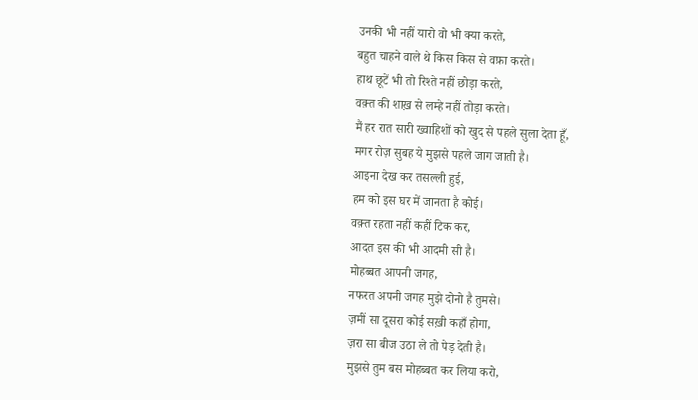उनकी भी नहीं यारो वो भी क्या करते,
बहुत चाहने वाले थे किस किस से वफ़ा करते।
हाथ छूटें भी तो रिश्ते नहीं छोड़ा करते,
वक़्त की शाख़ से लम्हे नहीं तोड़ा करते।
मैं हर रात सारी ख्वाहिशों को खुद से पहले सुला देता हूँ,
मगर रोज़ सुबह ये मुझसे पहले जाग जाती है।
आइना देख कर तसल्ली हुई,
हम को इस घर में जानता है कोई।
वक़्त रहता नहीं कहीं टिक कर,
आदत इस की भी आदमी सी है।
मोहब्बत आपनी जगह,
नफरत अपनी जगह मुझे दोनो है तुमसे।
ज़मीं सा दूसरा कोई सख़ी कहाँ होगा,
ज़रा सा बीज उठा ले तो पेड़ देती है।
मुझसे तुम बस मोहब्बत कर लिया करो,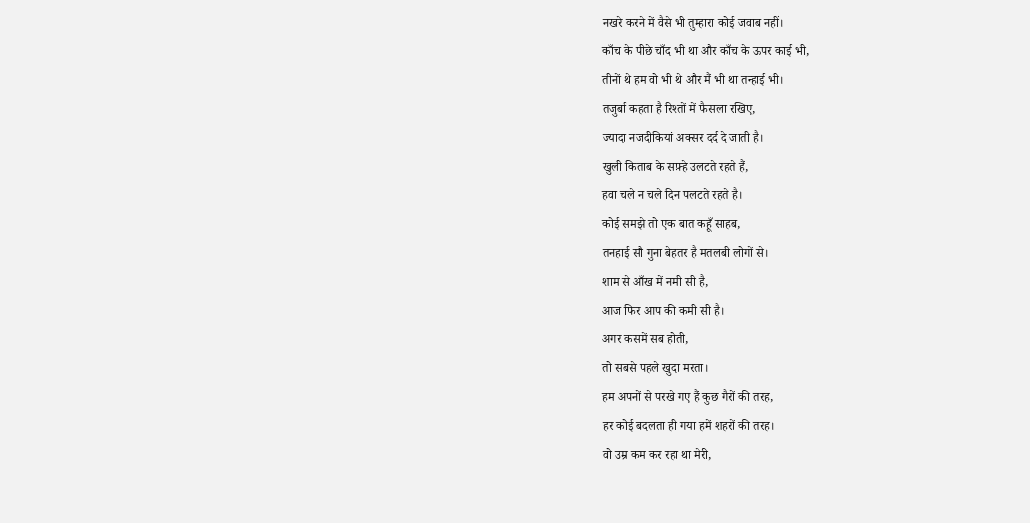नखरे करने में वैसे भी तुम्हारा कोई जवाब नहीं।
काँच के पीछे चाँद भी था और काँच के ऊपर काई भी,
तीनों थे हम वो भी थे और मैं भी था तन्हाई भी।
तजुर्बा कहता है रिश्तों में फैसला रखिए,
ज्यादा नजदीकियां अक्सर दर्द दे जाती है।
खुली किताब के सफ़्हे उलटते रहते हैं,
हवा चले न चले दिन पलटते रहते है।
कोई समझे तो एक बात कहूँ साहब,
तनहाई सौ गुना बेहतर है मतलबी लोगों से।
शाम से आँख में नमी सी है,
आज फिर आप की कमी सी है।
अगर कसमें सब होती,
तो सबसे पहले खुदा मरता।
हम अपनों से परखे गए हैं कुछ गैरों की तरह,
हर कोई बदलता ही गया हमें शहरों की तरह।
वो उम्र कम कर रहा था मेरी,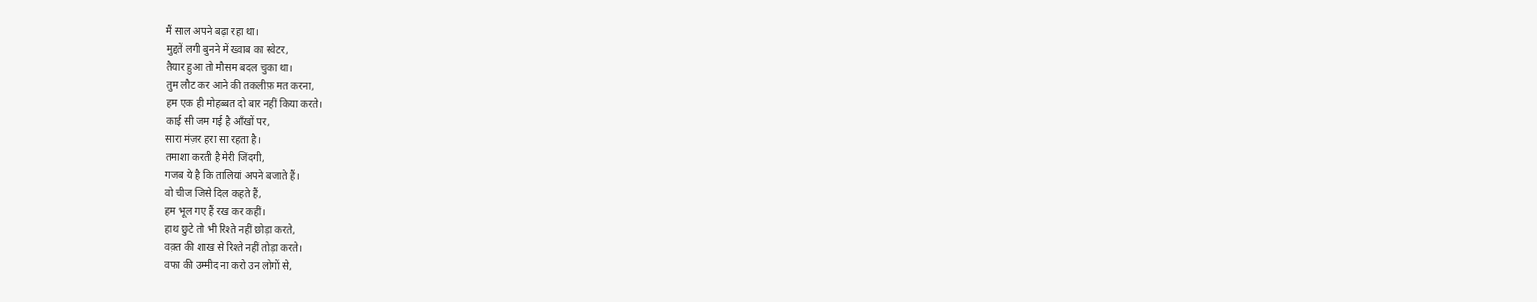मैं साल अपने बढ़ा रहा था।
मुद्दतें लगी बुनने में ख्वाब का स्वेटर,
तैयार हुआ तो मौसम बदल चुका था।
तुम लौट कर आने की तकलीफ़ मत करना,
हम एक ही मोहब्बत दो बार नहीं किया करते।
काई सी जम गई है आँखों पर,
सारा मंज़र हरा सा रहता है।
तमाशा करती है मेरी जिंदगी,
गजब ये है कि तालियां अपने बजाते हैं।
वो चीज जिसे दिल कहते हैं,
हम भूल गए हैं रख कर कहीं।
हाथ छुटे तो भी रिश्ते नहीं छोड़ा करते,
वक़्त की शाख से रिश्ते नहीं तोड़ा करते।
वफा की उम्मीद ना करो उन लोगों से,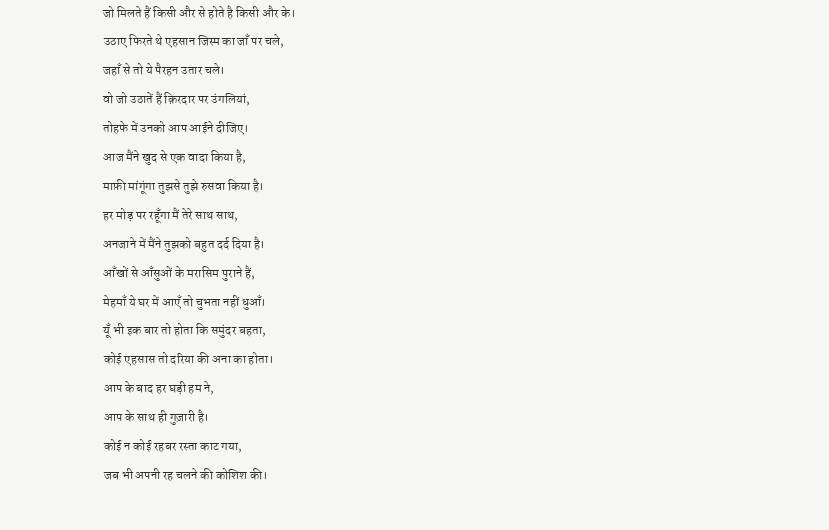जो मिलते हैं किसी और से होते है किसी और के।
उठाए फिरते थे एहसान जिस्म का जाँ पर चले,
जहाँ से तो ये पैरहन उतार चले।
वो जो उठातें हैं क़िरदार पर उंगलियां,
तोहफे में उनको आप आईने दीजिए।
आज मैंने खुद से एक वादा किया है,
माफ़ी मांगूंगा तुझसे तुझे रुसवा किया है।
हर मोड़ पर रहूँगा मैं तेरे साथ साथ,
अनजाने में मैंने तुझको बहुत दर्द दिया है।
आँखों से आँसुओं के मरासिम पुराने हैं,
मेहमाँ ये घर में आएँ तो चुभता नहीं धुआँ।
यूँ भी इक बार तो होता कि समुंदर बहता,
कोई एहसास तो दरिया की अना का होता।
आप के बाद हर घड़ी हम ने,
आप के साथ ही गुज़ारी है।
कोई न कोई रहबर रस्ता काट गया,
जब भी अपनी रह चलने की कोशिश की।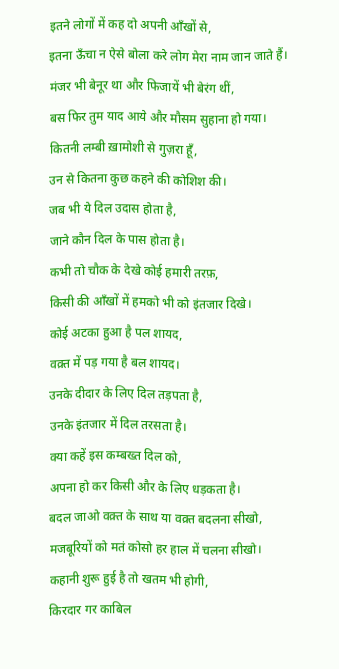इतने लोगों में कह दो अपनी आँखों से,
इतना ऊँचा न ऐसे बोला करे लोग मेरा नाम जान जाते हैं।
मंजर भी बेनूर था और फिजायें भी बेरंग थीं,
बस फिर तुम याद आये और मौसम सुहाना हो गया।
कितनी लम्बी ख़ामोशी से गुज़रा हूँ,
उन से कितना कुछ कहने की कोशिश की।
जब भी ये दिल उदास होता है,
जाने कौन दिल के पास होता है।
कभी तो चौक के देखे कोई हमारी तरफ़,
किसी की आँखों में हमको भी को इंतजार दिखे।
कोई अटका हुआ है पल शायद,
वक़्त में पड़ गया है बल शायद।
उनके दीदार के लिए दिल तड़पता है,
उनके इंतजार में दिल तरसता है।
क्या कहें इस कम्बख्त दिल को,
अपना हो कर किसी और के लिए धड़कता है।
बदल जाओ वक़्त के साथ या वक़्त बदलना सीखो,
मजबूरियों को मतं कोसो हर हाल में चलना सीखो।
कहानी शुरू हुई है तो खतम भी होगी,
किरदार गर काबिल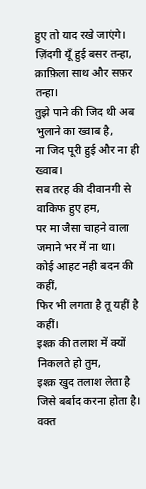हुए तो याद रखे जाएंगे।
ज़िंदगी यूँ हुई बसर तन्हा,
क़ाफ़िला साथ और सफ़र तन्हा।
तुझे पाने की जिद थी अब भुलाने का ख्वाब है,
ना जिद पूरी हुई और ना ही ख्वाब।
सब तरह की दीवानगी से वाकिफ हुए हम,
पर मा जैसा चाहने वाला जमाने भर में ना था।
कोई आहट नही बदन की कहीं,
फिर भी लगता है तू यहीं है कहीं।
इश्क़ की तलाश में क्यों निकलते हो तुम,
इश्क़ खुद तलाश लेता है जिसे बर्बाद करना होता है।
वक्त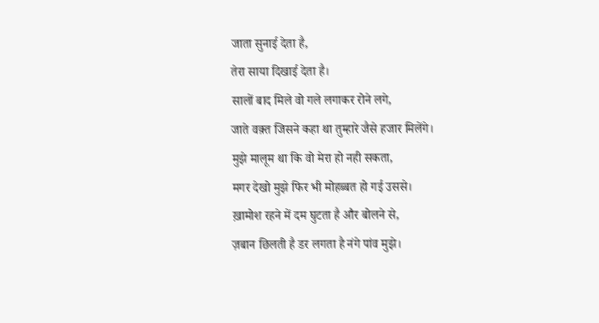जाता सुनाई देता है,
तेरा साया दिखाई देता है।
सालों बाद मिले वो गले लगाकर रोने लगे,
जाते वक़्त जिसने कहा था तुम्हारे जैसे हजार मिलेंगे।
मुझे मालूम था कि वो मेरा हो नही सकता,
मगर देखो मुझे फिर भी मोहब्बत हो गई उससे।
ख़ामोश रहने में दम घुटता है और बोलने से,
ज़बान छिलती है डर लगता है नंगे पांव मुझे।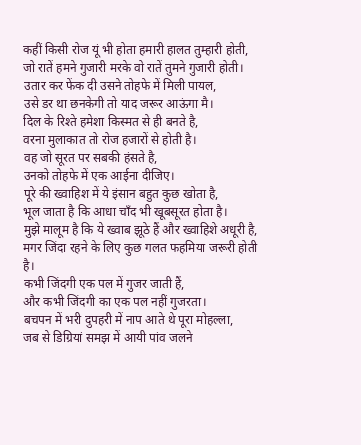कहीं किसी रोज यूं भी होता हमारी हालत तुम्हारी होती,
जो रातें हमने गुजारी मरके वो रातें तुमने गुजारी होती।
उतार कर फेंक दी उसने तोहफे में मिली पायल,
उसे डर था छनकेगी तो याद जरूर आऊंगा मै।
दिल के रिश्ते हमेशा किस्मत से ही बनते है,
वरना मुलाकात तो रोज हजारों से होती है।
वह जो सूरत पर सबकी हंसते है,
उनको तोहफे में एक आईना दीजिए।
पूरे की ख्वाहिश में ये इंसान बहुत कुछ खोता है,
भूल जाता है कि आधा चाँद भी खूबसूरत होता है।
मुझे मालूम है कि ये ख्वाब झूठे हैं और ख्वाहिशे अधूरी है,
मगर जिंदा रहने के लिए कुछ गलत फहमिया जरूरी होती है।
कभी जिंदगी एक पल में गुजर जाती हैं,
और कभी जिंदगी का एक पल नहीं गुजरता।
बचपन में भरी दुपहरी में नाप आते थे पूरा मोहल्ला,
जब से डिग्रियां समझ में आयी पांव जलने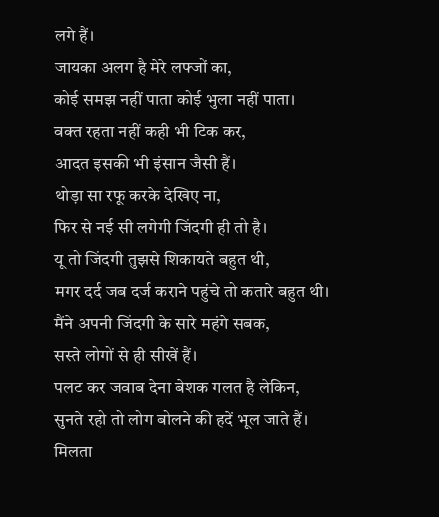लगे हैं।
जायका अलग है मेरे लफ्जों का,
कोई समझ नहीं पाता कोई भुला नहीं पाता।
वक्त रहता नहीं कही भी टिक कर,
आदत इसकी भी इंसान जैसी हैं।
थोड़ा सा रफू करके देखिए ना,
फिर से नई सी लगेगी जिंदगी ही तो है।
यू तो जिंदगी तुझसे शिकायते बहुत थी,
मगर दर्द जब दर्ज कराने पहुंचे तो कतारे बहुत थी।
मैंने अपनी जिंदगी के सारे महंगे सबक,
सस्ते लोगों से ही सीखें हैं।
पलट कर जवाब देना बेशक गलत है लेकिन,
सुनते रहो तो लोग बोलने की हदें भूल जाते हैं।
मिलता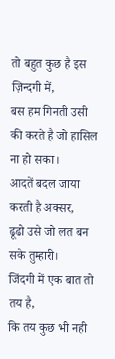तो बहुत कुछ है इस ज़िन्दगी में,
बस हम गिनती उसी की करते है जो हासिल ना हो सका।
आदतें बदल जाया करती है अक्सर,
ढूढो उसे जो लत बन सके तुम्हारी।
जिंदगी में एक बात तो तय है,
कि तय कुछ भी नही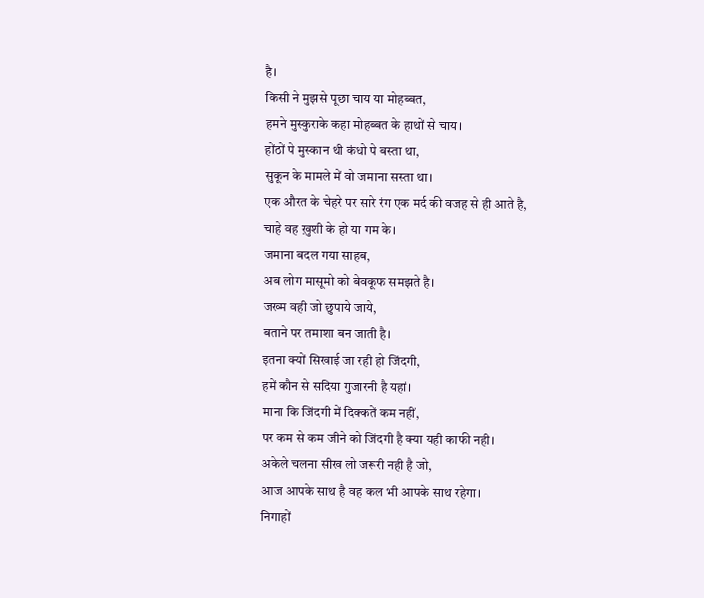है।
किसी ने मुझसे पूछा चाय या मोहब्बत,
हमने मुस्कुराके कहा मोहब्बत के हाथों से चाय।
होंठों पे मुस्कान थी कंधो पे बस्ता था,
सुकून के मामले में वो जमाना सस्ता था।
एक औरत के चेहरे पर सारे रंग एक मर्द की वजह से ही आते है,
चाहे वह ख़ुशी के हो या गम के।
जमाना बदल गया साहब,
अब लोग मासूमो को बेवकूफ समझते है।
जख्म वही जो छुपाये जाये,
बताने पर तमाशा बन जाती है।
इतना क्यों सिखाई जा रही हो जिंदगी,
हमें कौन से सदिया गुजारनी है यहां।
माना कि जिंदगी में दिक्कतें कम नहीं,
पर कम से कम जीने को जिंदगी है क्या यही काफी नही।
अकेले चलना सीख लो जरूरी नही है जो,
आज आपके साथ है वह कल भी आपके साथ रहेगा।
निगाहों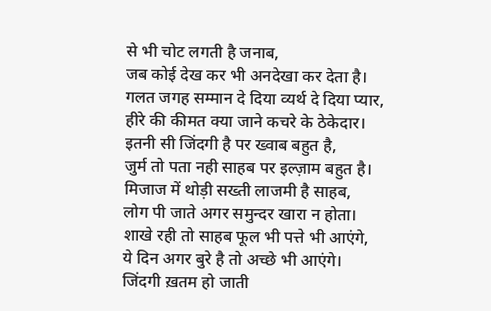से भी चोट लगती है जनाब,
जब कोई देख कर भी अनदेखा कर देता है।
गलत जगह सम्मान दे दिया व्यर्थ दे दिया प्यार,
हीरे की कीमत क्या जाने कचरे के ठेकेदार।
इतनी सी जिंदगी है पर ख्वाब बहुत है,
जुर्म तो पता नही साहब पर इल्ज़ाम बहुत है।
मिजाज में थोड़ी सख्ती लाजमी है साहब,
लोग पी जाते अगर समुन्दर खारा न होता।
शाखे रही तो साहब फूल भी पत्ते भी आएंगे,
ये दिन अगर बुरे है तो अच्छे भी आएंगे।
जिंदगी ख़तम हो जाती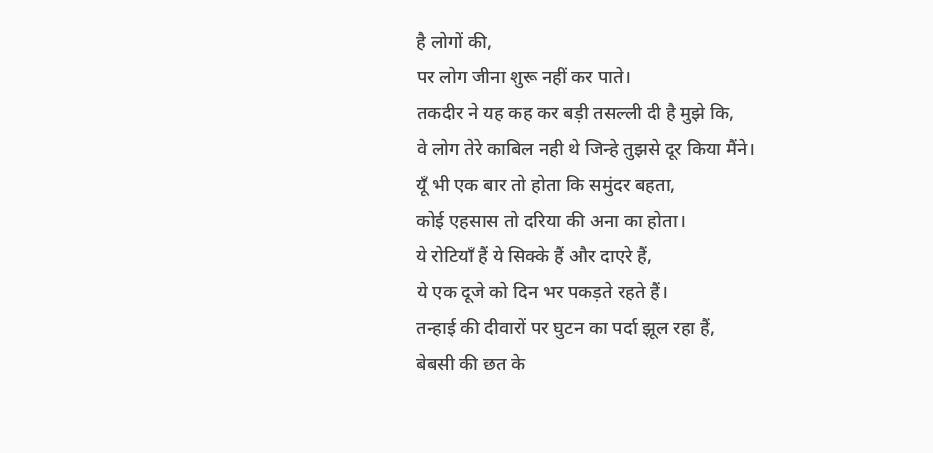है लोगों की,
पर लोग जीना शुरू नहीं कर पाते।
तकदीर ने यह कह कर बड़ी तसल्ली दी है मुझे कि,
वे लोग तेरे काबिल नही थे जिन्हे तुझसे दूर किया मैंने।
यूँ भी एक बार तो होता कि समुंदर बहता,
कोई एहसास तो दरिया की अना का होता।
ये रोटियाँ हैं ये सिक्के हैं और दाएरे हैं,
ये एक दूजे को दिन भर पकड़ते रहते हैं।
तन्हाई की दीवारों पर घुटन का पर्दा झूल रहा हैं,
बेबसी की छत के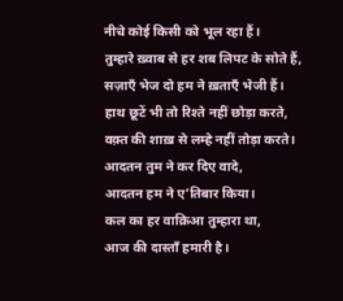नीचे कोई किसी को भूल रहा हैं।
तुम्हारे ख़्वाब से हर शब लिपट के सोते हैं,
सज़ाएँ भेज दो हम ने ख़ताएँ भेजी हैं।
हाथ छूटें भी तो रिश्ते नहीं छोड़ा करते,
वक़्त की शाख़ से लम्हे नहीं तोड़ा करते।
आदतन तुम ने कर दिए वादे,
आदतन हम ने ए’तिबार किया।
कल का हर वाक़िआ तुम्हारा था,
आज की दास्ताँ हमारी है।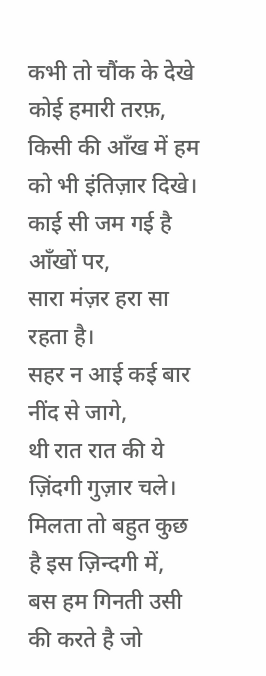कभी तो चौंक के देखे कोई हमारी तरफ़,
किसी की आँख में हम को भी इंतिज़ार दिखे।
काई सी जम गई है आँखों पर,
सारा मंज़र हरा सा रहता है।
सहर न आई कई बार नींद से जागे,
थी रात रात की ये ज़िंदगी गुज़ार चले।
मिलता तो बहुत कुछ है इस ज़िन्दगी में,
बस हम गिनती उसी की करते है जो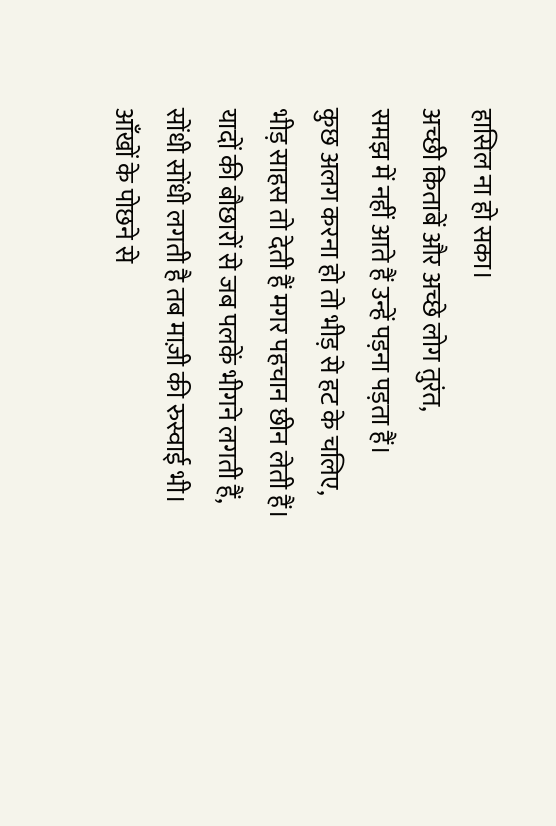हासिल ना हो सका।
अच्छी किताबें और अच्छे लोग तुरंत,
समझ में नहीं आते हैं उन्हें पड़ना पड़ता हैं।
कुछ अलग करना हो तो भीड़ से हट के चलिए,
भीड़ साहस तो देती हैं मगर पहचान छीन लेती हैं।
यादों की बौछारों से जब पलकें भीगने लगती हैं,
सोंधी सोंधी लगती है तब माज़ी की रुस्वाई भी।
आँखों के पोछने से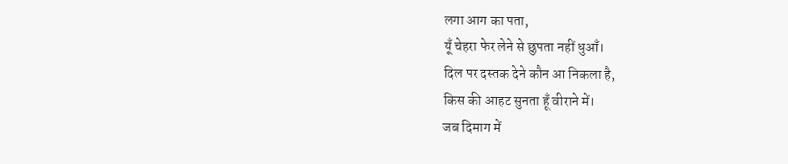लगा आग का पता,
यूँ चेहरा फेर लेने से छुपता नहीं धुआँ।
दिल पर दस्तक देने कौन आ निकला है,
किस की आहट सुनता हूँ वीराने में।
जब दिमाग में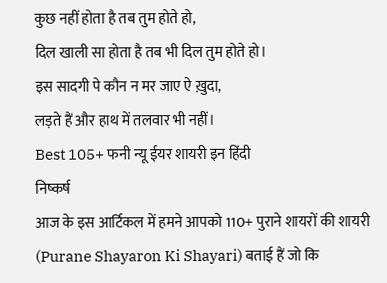कुछ नहीं होता है तब तुम होते हो,
दिल खाली सा होता है तब भी दिल तुम होते हो।
इस सादगी पे कौन न मर जाए ऐ ख़ुदा,
लड़ते हैं और हाथ में तलवार भी नहीं।
Best 105+ फनी न्यू ईयर शायरी इन हिंदी
निष्कर्ष
आज के इस आर्टिकल में हमने आपको 110+ पुराने शायरों की शायरी (Purane Shayaron Ki Shayari) बताई हैं जो कि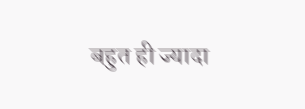बहुत ही ज्यादा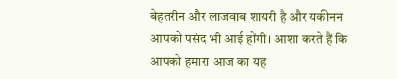बेहतरीन और लाजवाब शायरी है और यकीनन आपको पसंद भी आई होंगी। आशा करते हैं कि आपको हमारा आज का यह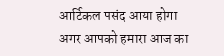आर्टिकल पसंद आया होगा अगर आपको हमारा आज का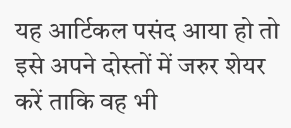यह आर्टिकल पसंद आया हो तो इसे अपने दोस्तों में जरुर शेयर करें ताकि वह भी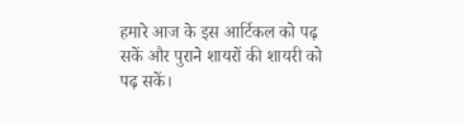हमारे आज के इस आर्टिकल को पढ़ सकें और पुराने शायरों की शायरी को पढ़ सकें।